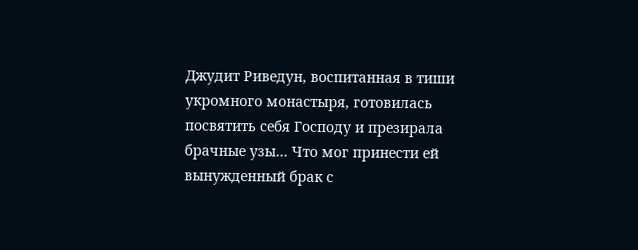Джудит Риведун, воспитанная в тиши укромного монастыря, готовилась посвятить себя Господу и презирала брачные узы… Что мог принести ей вынужденный брак с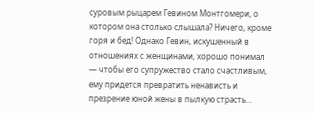суровым рыцарем Гевином Монтгомери, о котором она столько слышала? Ничего, кроме горя и бед! Однако Гевин, искушенный в отношениях с женщинами, хорошо понимал — чтобы его супружество стало счастливым, ему придется превратить ненависть и презрение юной жены в пылкую страсть…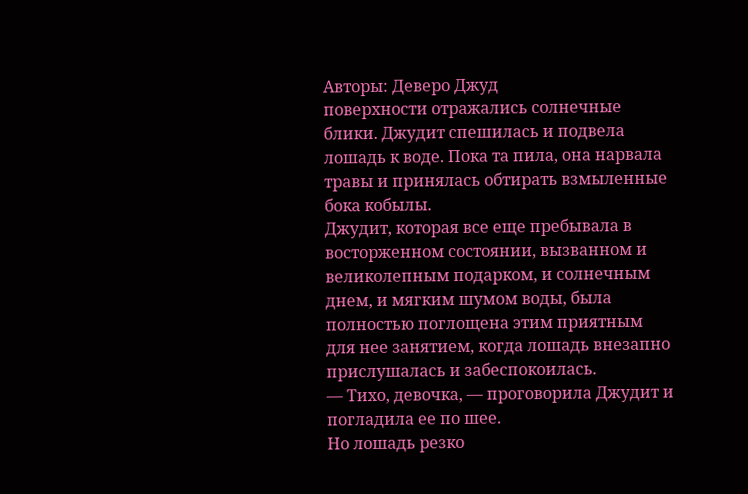Авторы: Деверо Джуд
поверхности отражались солнечные блики. Джудит спешилась и подвела лошадь к воде. Пока та пила, она нарвала травы и принялась обтирать взмыленные бока кобылы.
Джудит, которая все еще пребывала в восторженном состоянии, вызванном и великолепным подарком, и солнечным днем, и мягким шумом воды, была полностью поглощена этим приятным для нее занятием, когда лошадь внезапно прислушалась и забеспокоилась.
— Тихо, девочка, — проговорила Джудит и погладила ее по шее.
Но лошадь резко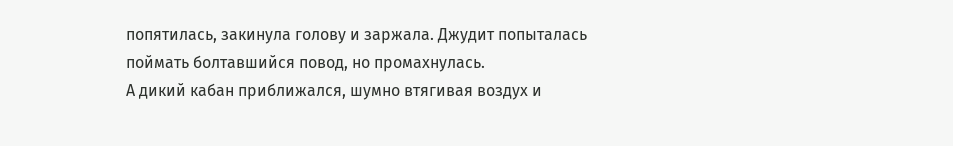попятилась, закинула голову и заржала. Джудит попыталась поймать болтавшийся повод, но промахнулась.
А дикий кабан приближался, шумно втягивая воздух и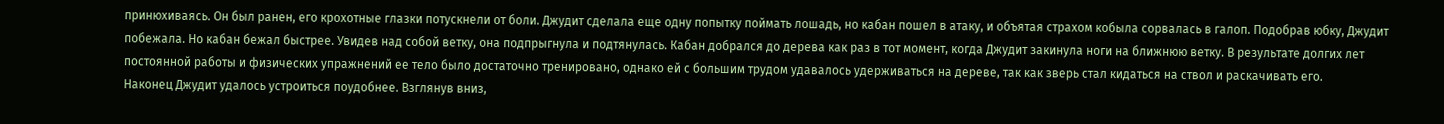принюхиваясь. Он был ранен, его крохотные глазки потускнели от боли. Джудит сделала еще одну попытку поймать лошадь, но кабан пошел в атаку, и объятая страхом кобыла сорвалась в галоп. Подобрав юбку, Джудит побежала. Но кабан бежал быстрее. Увидев над собой ветку, она подпрыгнула и подтянулась. Кабан добрался до дерева как раз в тот момент, когда Джудит закинула ноги на ближнюю ветку. В результате долгих лет постоянной работы и физических упражнений ее тело было достаточно тренировано, однако ей с большим трудом удавалось удерживаться на дереве, так как зверь стал кидаться на ствол и раскачивать его.
Наконец Джудит удалось устроиться поудобнее. Взглянув вниз,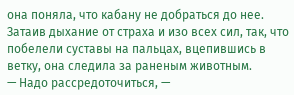она поняла, что кабану не добраться до нее. Затаив дыхание от страха и изо всех сил, так, что побелели суставы на пальцах, вцепившись в ветку, она следила за раненым животным.
— Надо рассредоточиться, —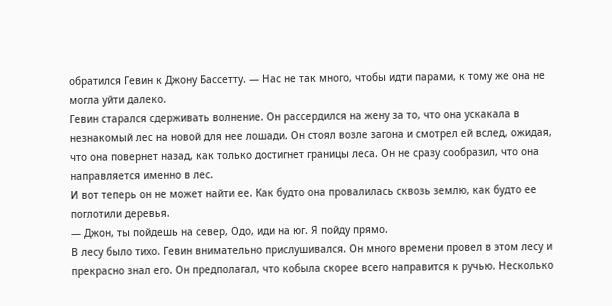обратился Гевин к Джону Бассетту. — Нас не так много, чтобы идти парами, к тому же она не могла уйти далеко.
Гевин старался сдерживать волнение. Он рассердился на жену за то, что она ускакала в незнакомый лес на новой для нее лошади. Он стоял возле загона и смотрел ей вслед, ожидая, что она повернет назад, как только достигнет границы леса. Он не сразу сообразил, что она направляется именно в лес.
И вот теперь он не может найти ее. Как будто она провалилась сквозь землю, как будто ее поглотили деревья.
— Джон, ты пойдешь на север, Одо, иди на юг. Я пойду прямо.
В лесу было тихо. Гевин внимательно прислушивался. Он много времени провел в этом лесу и прекрасно знал его. Он предполагал, что кобыла скорее всего направится к ручью. Несколько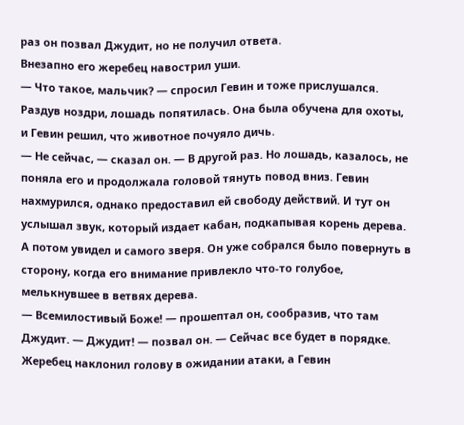раз он позвал Джудит, но не получил ответа.
Внезапно его жеребец навострил уши.
— Что такое, мальчик? — спросил Гевин и тоже прислушался.
Раздув ноздри, лошадь попятилась. Она была обучена для охоты, и Гевин решил, что животное почуяло дичь.
— Не сейчас, — сказал он. — В другой раз. Но лошадь, казалось, не поняла его и продолжала головой тянуть повод вниз. Гевин нахмурился, однако предоставил ей свободу действий. И тут он услышал звук, который издает кабан, подкапывая корень дерева. А потом увидел и самого зверя. Он уже собрался было повернуть в сторону, когда его внимание привлекло что-то голубое, мелькнувшее в ветвях дерева.
— Всемилостивый Боже! — прошептал он, сообразив, что там Джудит. — Джудит! — позвал он. — Сейчас все будет в порядке.
Жеребец наклонил голову в ожидании атаки, а Гевин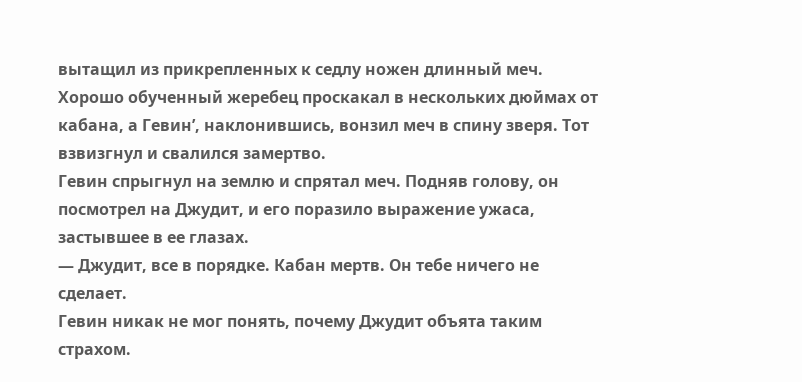вытащил из прикрепленных к седлу ножен длинный меч. Хорошо обученный жеребец проскакал в нескольких дюймах от кабана, а Гевин’, наклонившись, вонзил меч в спину зверя. Тот взвизгнул и свалился замертво.
Гевин спрыгнул на землю и спрятал меч. Подняв голову, он посмотрел на Джудит, и его поразило выражение ужаса, застывшее в ее глазах.
— Джудит, все в порядке. Кабан мертв. Он тебе ничего не сделает.
Гевин никак не мог понять, почему Джудит объята таким страхом.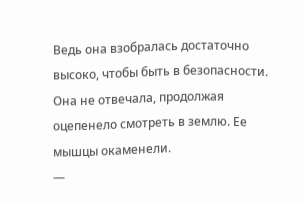Ведь она взобралась достаточно высоко, чтобы быть в безопасности.
Она не отвечала, продолжая оцепенело смотреть в землю. Ее мышцы окаменели.
—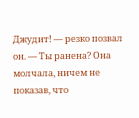Джудит! — резко позвал он. — Ты ранена? Она молчала, ничем не показав, что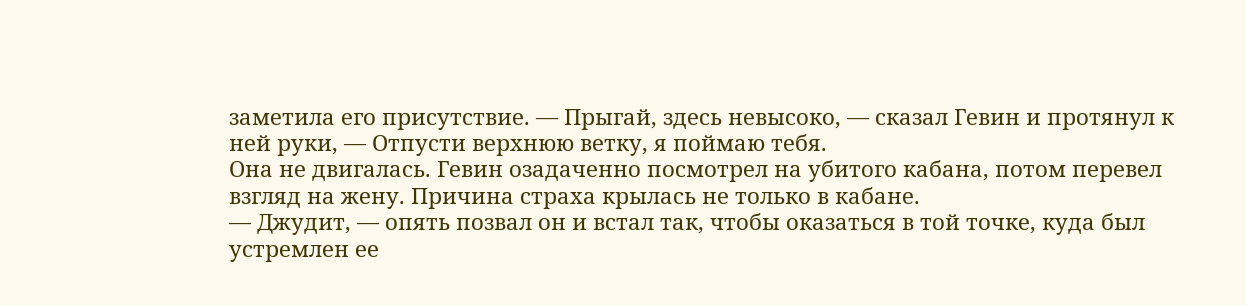заметила его присутствие. — Прыгай, здесь невысоко, — сказал Гевин и протянул к ней руки, — Отпусти верхнюю ветку, я поймаю тебя.
Она не двигалась. Гевин озадаченно посмотрел на убитого кабана, потом перевел взгляд на жену. Причина страха крылась не только в кабане.
— Джудит, — опять позвал он и встал так, чтобы оказаться в той точке, куда был устремлен ее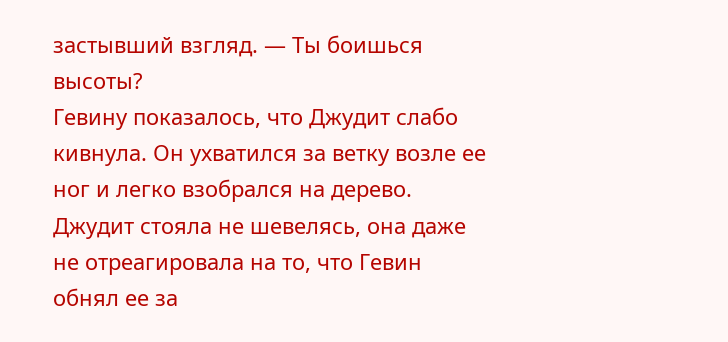застывший взгляд. — Ты боишься высоты?
Гевину показалось, что Джудит слабо кивнула. Он ухватился за ветку возле ее ног и легко взобрался на дерево. Джудит стояла не шевелясь, она даже не отреагировала на то, что Гевин обнял ее за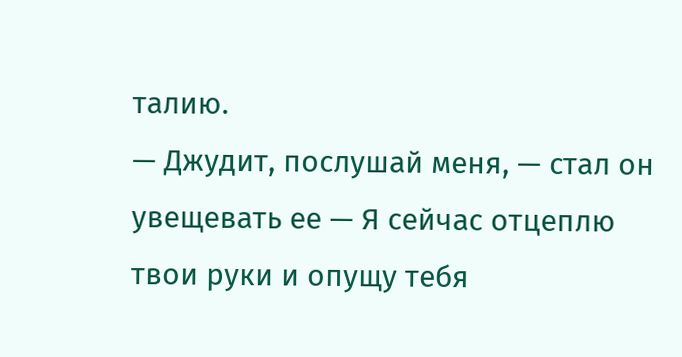талию.
— Джудит, послушай меня, — стал он увещевать ее — Я сейчас отцеплю твои руки и опущу тебя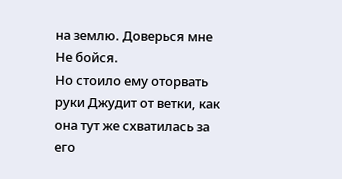на землю. Доверься мне Не бойся.
Но стоило ему оторвать руки Джудит от ветки, как она тут же схватилась за его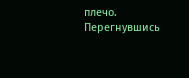плечо. Перегнувшись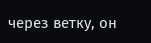через ветку, он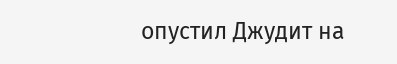опустил Джудит на